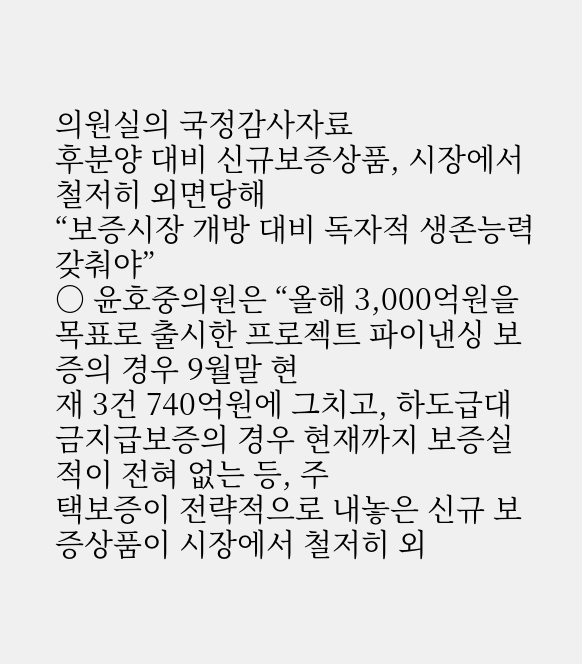의원실의 국정감사자료
후분양 대비 신규보증상품, 시장에서 철저히 외면당해
“보증시장 개방 대비 독자적 생존능력 갖춰야”
○ 윤호중의원은 “올해 3,000억원을 목표로 출시한 프로젝트 파이낸싱 보증의 경우 9월말 현
재 3건 740억원에 그치고, 하도급대금지급보증의 경우 현재까지 보증실적이 전혀 없는 등, 주
택보증이 전략적으로 내놓은 신규 보증상품이 시장에서 철저히 외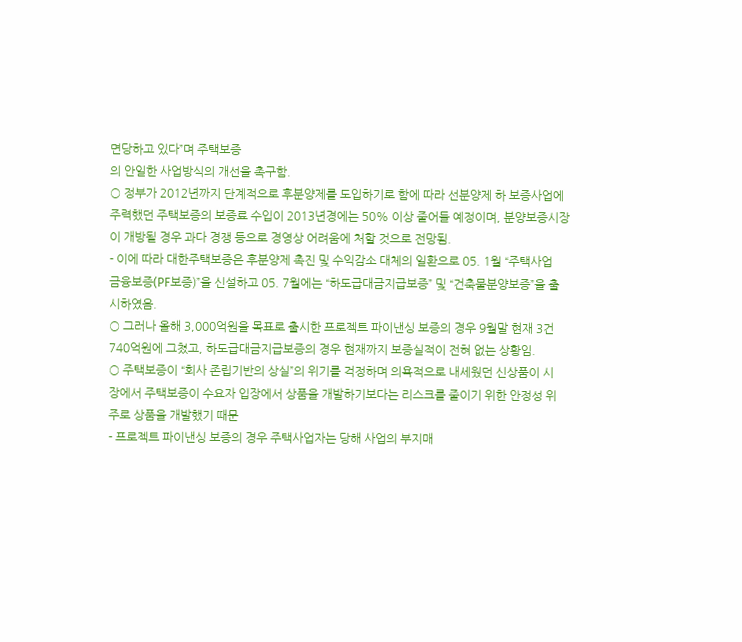면당하고 있다”며 주택보증
의 안일한 사업방식의 개선을 촉구함.
○ 정부가 2012년까지 단계적으로 후분양제를 도입하기로 함에 따라 선분양제 하 보증사업에
주력했던 주택보증의 보증료 수입이 2013년경에는 50% 이상 줄어들 예정이며, 분양보증시장
이 개방될 경우 과다 경쟁 등으로 경영상 어려움에 처할 것으로 전망됨.
- 이에 따라 대한주택보증은 후분양제 촉진 및 수익감소 대체의 일환으로 05. 1월 “주택사업
금융보증(PF보증)”을 신설하고 05. 7월에는 “하도급대금지급보증” 및 “건축물분양보증”을 출
시하였음.
○ 그러나 올해 3,000억원을 목표로 출시한 프로젝트 파이낸싱 보증의 경우 9월말 현재 3건
740억원에 그쳤고, 하도급대금지급보증의 경우 현재까지 보증실적이 전혀 없는 상황임.
○ 주택보증이 “회사 존립기반의 상실”의 위기를 걱정하며 의욕적으로 내세웠던 신상품이 시
장에서 주택보증이 수요자 입장에서 상품을 개발하기보다는 리스크를 줄이기 위한 안정성 위
주로 상품을 개발했기 때문
- 프로젝트 파이낸싱 보증의 경우 주택사업자는 당해 사업의 부지매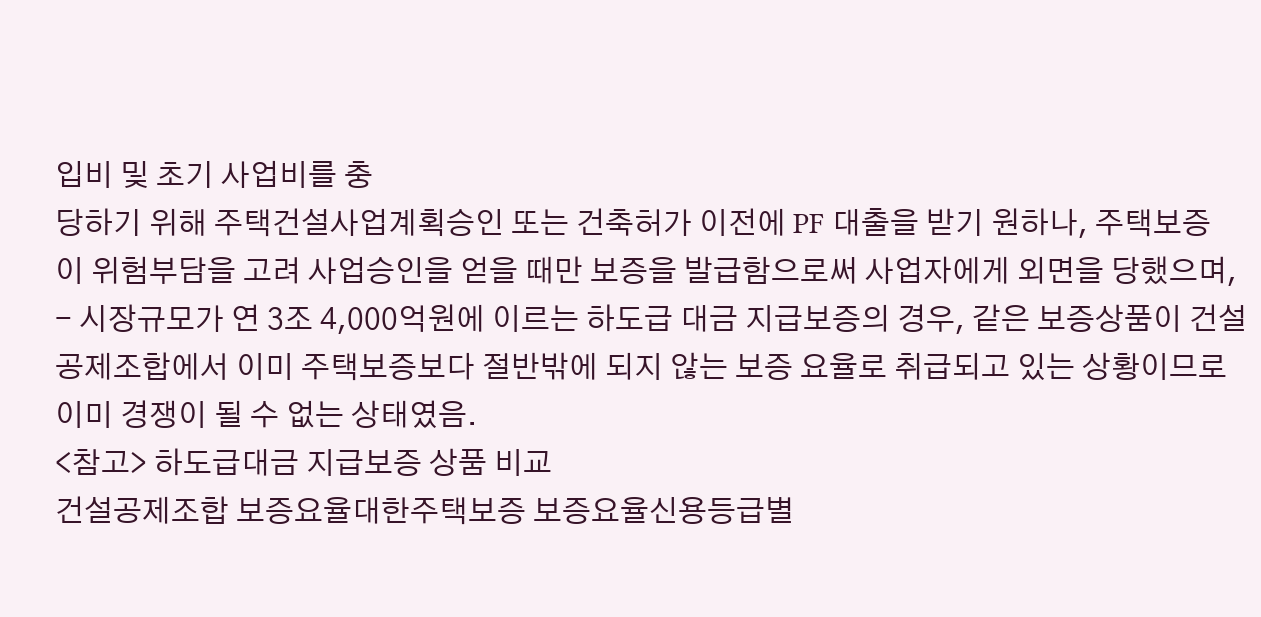입비 및 초기 사업비를 충
당하기 위해 주택건설사업계획승인 또는 건축허가 이전에 PF 대출을 받기 원하나, 주택보증
이 위험부담을 고려 사업승인을 얻을 때만 보증을 발급함으로써 사업자에게 외면을 당했으며,
- 시장규모가 연 3조 4,000억원에 이르는 하도급 대금 지급보증의 경우, 같은 보증상품이 건설
공제조합에서 이미 주택보증보다 절반밖에 되지 않는 보증 요율로 취급되고 있는 상황이므로
이미 경쟁이 될 수 없는 상태였음.
<참고> 하도급대금 지급보증 상품 비교
건설공제조합 보증요율대한주택보증 보증요율신용등급별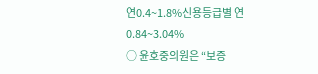연0.4~1.8%신용등급별 연
0.84~3.04%
○ 윤호중의원은 “보증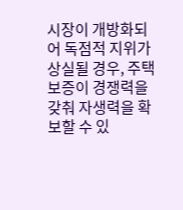시장이 개방화되어 독점적 지위가 상실될 경우, 주택보증이 경쟁력을
갖춰 자생력을 확보할 수 있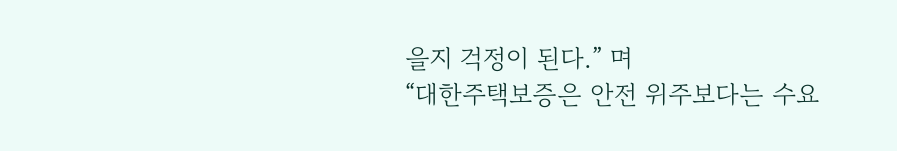을지 걱정이 된다.” 며
“대한주택보증은 안전 위주보다는 수요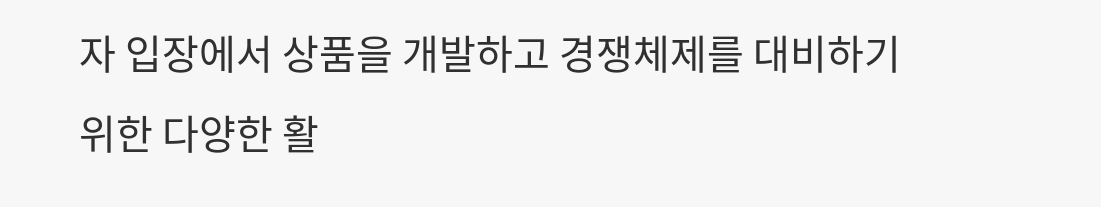자 입장에서 상품을 개발하고 경쟁체제를 대비하기
위한 다양한 활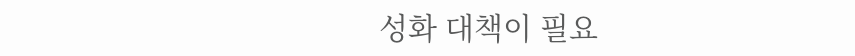성화 대책이 필요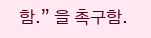함.” 을 촉구함.